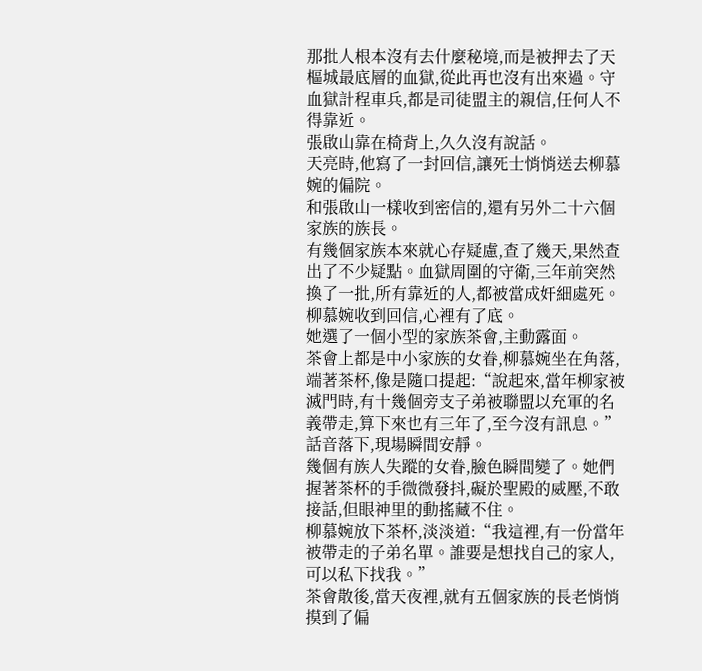那批人根本沒有去什麼秘境,而是被押去了天樞城最底層的血獄,從此再也沒有出來過。守血獄計程車兵,都是司徒盟主的親信,任何人不得靠近。
張啟山靠在椅背上,久久沒有說話。
天亮時,他寫了一封回信,讓死士悄悄送去柳慕婉的偏院。
和張啟山一樣收到密信的,還有另外二十六個家族的族長。
有幾個家族本來就心存疑慮,查了幾天,果然查出了不少疑點。血獄周圍的守衛,三年前突然換了一批,所有靠近的人,都被當成奸細處死。
柳慕婉收到回信,心裡有了底。
她選了一個小型的家族茶會,主動露面。
茶會上都是中小家族的女眷,柳慕婉坐在角落,端著茶杯,像是隨口提起:“說起來,當年柳家被滅門時,有十幾個旁支子弟被聯盟以充軍的名義帶走,算下來也有三年了,至今沒有訊息。”
話音落下,現場瞬間安靜。
幾個有族人失蹤的女眷,臉色瞬間變了。她們握著茶杯的手微微發抖,礙於聖殿的威壓,不敢接話,但眼神里的動搖藏不住。
柳慕婉放下茶杯,淡淡道:“我這裡,有一份當年被帶走的子弟名單。誰要是想找自己的家人,可以私下找我。”
茶會散後,當天夜裡,就有五個家族的長老悄悄摸到了偏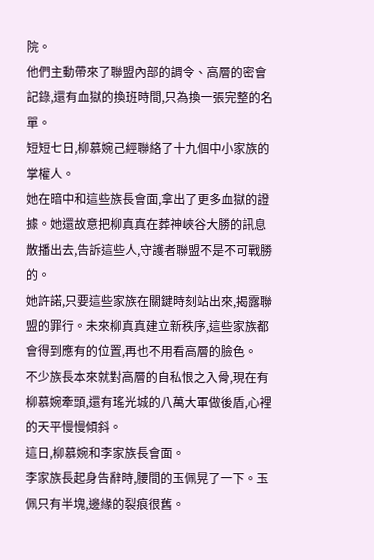院。
他們主動帶來了聯盟內部的調令、高層的密會記錄,還有血獄的換班時間,只為換一張完整的名單。
短短七日,柳慕婉己經聯絡了十九個中小家族的掌權人。
她在暗中和這些族長會面,拿出了更多血獄的證據。她還故意把柳真真在葬神峽谷大勝的訊息散播出去,告訴這些人,守護者聯盟不是不可戰勝的。
她許諾,只要這些家族在關鍵時刻站出來,揭露聯盟的罪行。未來柳真真建立新秩序,這些家族都會得到應有的位置,再也不用看高層的臉色。
不少族長本來就對高層的自私恨之入骨,現在有柳慕婉牽頭,還有瑤光城的八萬大軍做後盾,心裡的天平慢慢傾斜。
這日,柳慕婉和李家族長會面。
李家族長起身告辭時,腰間的玉佩晃了一下。玉佩只有半塊,邊緣的裂痕很舊。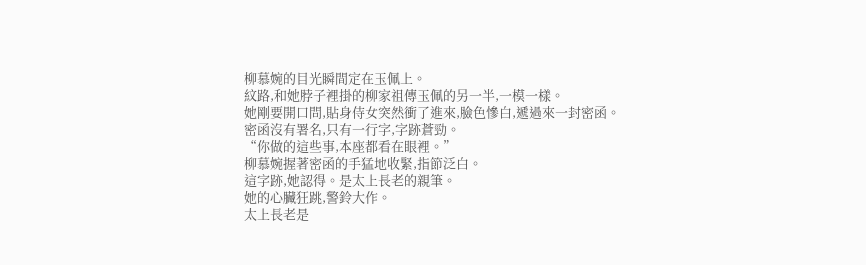柳慕婉的目光瞬間定在玉佩上。
紋路,和她脖子裡掛的柳家祖傳玉佩的另一半,一模一樣。
她剛要開口問,貼身侍女突然衝了進來,臉色慘白,遞過來一封密函。
密函沒有署名,只有一行字,字跡蒼勁。
“你做的這些事,本座都看在眼裡。”
柳慕婉握著密函的手猛地收緊,指節泛白。
這字跡,她認得。是太上長老的親筆。
她的心臟狂跳,警鈴大作。
太上長老是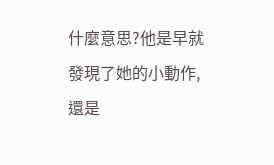什麼意思?他是早就發現了她的小動作,還是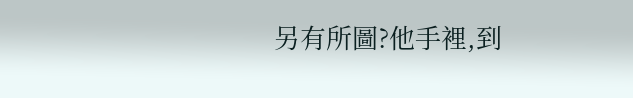另有所圖?他手裡,到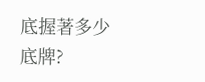底握著多少底牌?